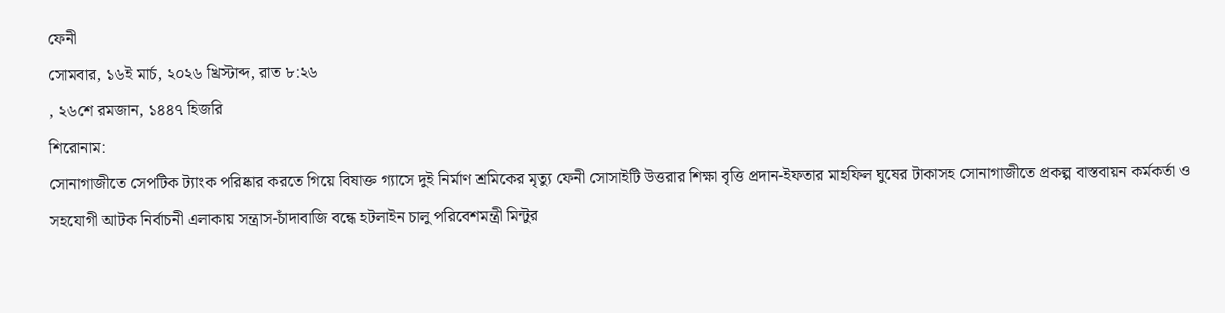ফেনী
সোমবার, ১৬ই মার্চ, ২০২৬ খ্রিস্টাব্দ, রাত ৮:২৬
, ২৬শে রমজান, ১৪৪৭ হিজরি
শিরোনাম:
সোনাগাজীতে সেপটিক ট্যাংক পরিষ্কার করতে গিয়ে বিষাক্ত গ্যাসে দুই নির্মাণ শ্রমিকের মৃত্যু ফেনী সোসাইটি উত্তরার শিক্ষা বৃত্তি প্রদান-ইফতার মাহফিল ঘুষের টাকাসহ সোনাগাজীতে প্রকল্প বাস্তবায়ন কর্মকর্তা ও সহযোগী আটক নির্বাচনী এলাকায় সন্ত্রাস-চাঁদাবাজি বন্ধে হটলাইন চালু পরিবেশমন্ত্রী মিন্টুর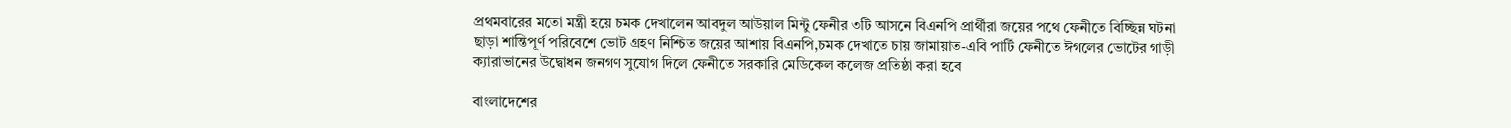প্রথমবারের মতো মন্ত্রী হয়ে চমক দেখালেন আবদুল আউয়াল মিন্টু ফেনীর ৩টি আসনে বিএনপি প্রার্থীরা জয়ের পথে ফেনীতে বিচ্ছিন্ন ঘটনা ছাড়া শান্তিপূর্ণ পরিবেশে ভোট গ্রহণ নিশ্চিত জয়ের আশায় বিএনপি,চমক দেখাতে চায় জামায়াত-এবি পার্টি ফেনীতে ঈগলের ভোটের গাড়ী ক্যারাভানের উদ্বোধন জনগণ সুযোগ দিলে ফেনীতে সরকারি মেডিকেল কলেজ প্রতিষ্ঠা করা হবে

বাংলাদেশের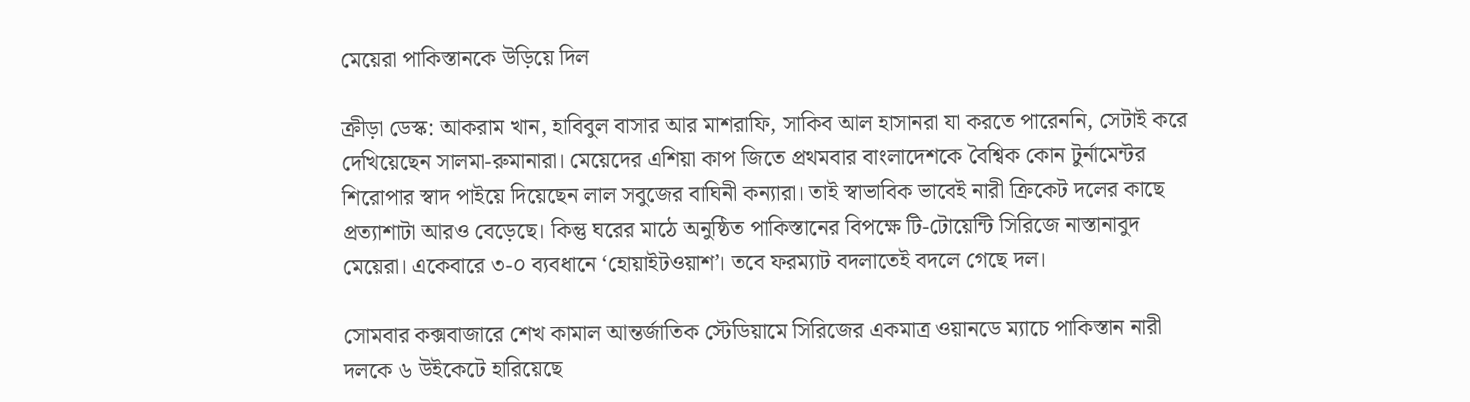মেয়েরা পাকিস্তানকে উড়িয়ে দিল

ক্রীড়া ডেস্ক: আকরাম খান, হাবিবুল বাসার আর মাশরাফি, সাকিব আল হাসানরা যা করতে পারেননি, সেটাই করে দেখিয়েছেন সালমা-রুমানারা। মেয়েদের এশিয়া কাপ জিতে প্রথমবার বাংলাদেশকে বৈশ্বিক কোন টুর্নামেন্টর শিরোপার স্বাদ পাইয়ে দিয়েছেন লাল সবুজের বাঘিনী কন্যারা। তাই স্বাভাবিক ভাবেই নারী ক্রিকেট দলের কাছে প্রত্যাশাটা আরও বেড়েছে। কিন্তু ঘরের মাঠে অনুষ্ঠিত পাকিস্তানের বিপক্ষে টি-টোয়েন্টি সিরিজে নাস্তানাবুদ মেয়েরা। একেবারে ‌৩-০ ব্যবধানে ‘হোয়াইটওয়াশ’। তবে ফরম্যাট বদলাতেই বদলে গেছে দল।

সোমবার কক্সবাজারে শেখ কামাল আন্তর্জাতিক স্টেডিয়ামে সিরিজের একমাত্র ওয়ানডে ম্যাচে পাকিস্তান নারী দলকে ৬ উইকেটে হারিয়েছে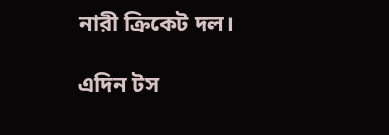নারী ক্রিকেট দল।

এদিন টস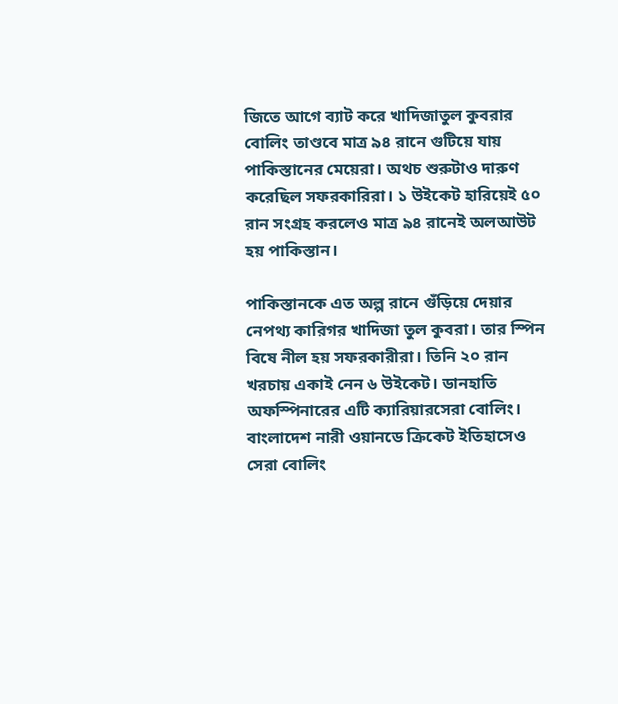জিতে আগে ব্যাট করে খাদিজাতুল কুবরার বোলিং তাণ্ডবে মাত্র ৯৪ রানে গুটিয়ে যায় পাকিস্তানের মেয়েরা। অথচ শুরুটাও দারুণ করেছিল সফরকারিরা। ১ উইকেট হারিয়েই ৫০ রান সংগ্রহ করলেও মাত্র ৯৪ রানেই অলআউট হয় পাকিস্তান।

পাকিস্তানকে এত অল্প রানে গুঁড়িয়ে দেয়ার নেপথ্য কারিগর খাদিজা তুল কুবরা। তার স্পিন বিষে নীল হয় সফরকারীরা। তিনি ২০ রান খরচায় একাই নেন ৬ উইকেট। ডানহাতি অফস্পিনারের এটি ক্যারিয়ারসেরা বোলিং। বাংলাদেশ নারী ওয়ানডে ক্রিকেট ইতিহাসেও সেরা বোলিং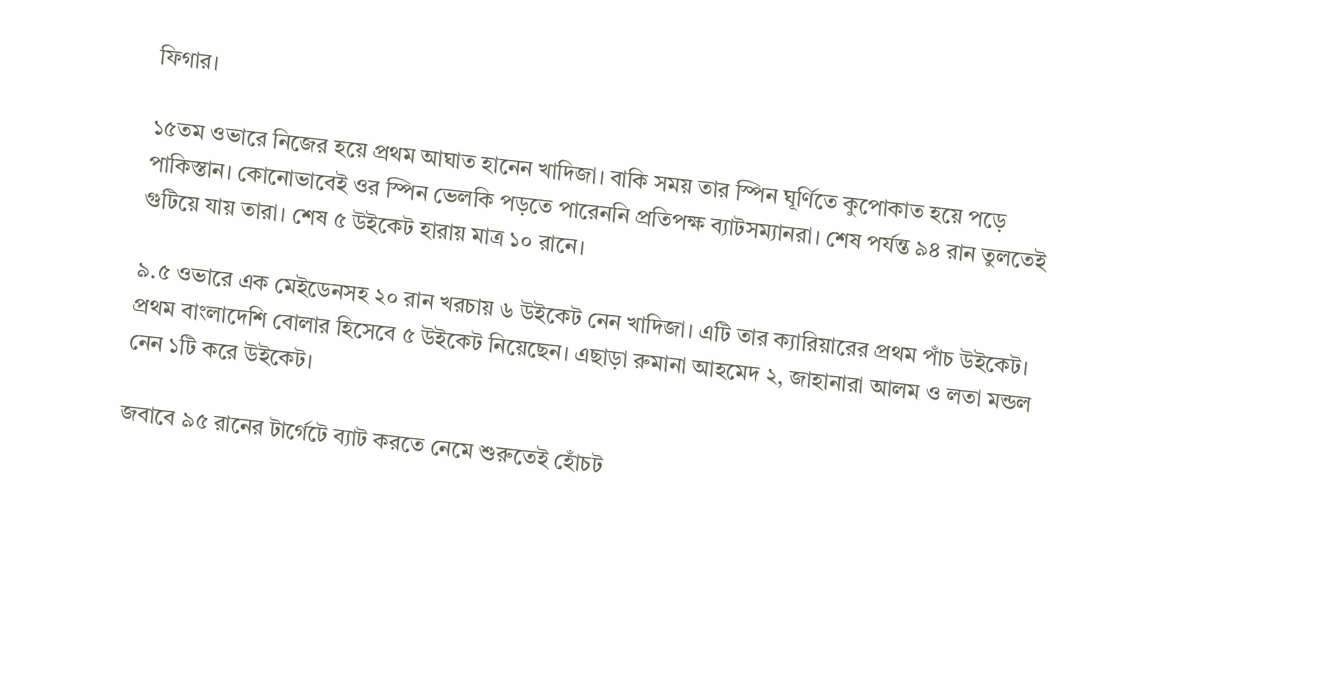ফিগার।

১৫তম ওভারে নিজের হয়ে প্রথম আঘাত হানেন খাদিজা। বাকি সময় তার স্পিন ঘূর্ণিতে কুপোকাত হয়ে পড়ে পাকিস্তান। কোনোভাবেই ওর স্পিন ভেলকি পড়তে পারেননি প্রতিপক্ষ ব্যাটসম্যানরা। শেষ পর্যন্ত ৯৪ রান তুলতেই গুটিয়ে যায় তারা। শেষ ৫ উইকেট হারায় মাত্র ১০ রানে।

৯.৫ ওভারে এক মেইডেনসহ ২০ রান খরচায় ৬ উইকেট নেন খাদিজা। এটি তার ক্যারিয়ারের প্রথম পাঁচ উইকেট। প্রথম বাংলাদেশি বোলার হিসেবে ৫ উইকেট নিয়েছেন। এছাড়া রুমানা আহমেদ ২, জাহানারা আলম ও লতা মন্ডল নেন ১টি করে উইকেট।

জবাবে ৯৫ রানের টার্গেটে ব্যাট করতে নেমে শুরুতেই হোঁচট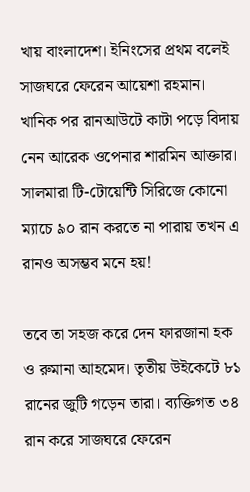খায় বাংলাদেশ। ইনিংসের প্রথম বলেই সাজঘরে ফেরেন আয়েশা রহমান। খানিক পর রানআউটে কাটা পড়ে বিদায় নেন আরেক ওপেনার শারমিন আক্তার। সালমারা টি-টোয়েন্টি সিরিজে কোনো ম্যাচে ৯০ রান করতে না পারায় তখন এ রানও অসম্ভব মনে হয়!

তবে তা সহজ করে দেন ফারজানা হক ও রুমানা আহমেদ। তৃতীয় উইকেটে ৮১ রানের জুটি গড়েন তারা। ব্যক্তিগত ৩৪ রান করে সাজঘরে ফেরেন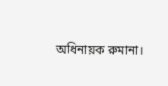অধিনায়ক রুমানা।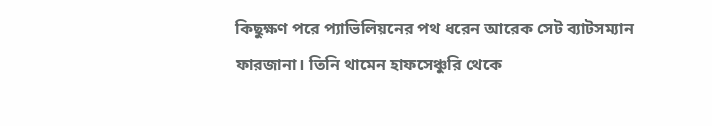কিছুক্ষণ পরে প্যাভিলিয়নের পথ ধরেন আরেক সেট ব্যাটসম্যান ফারজানা। তিনি থামেন হাফসেঞ্চুরি থেকে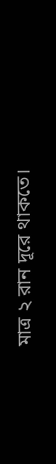মাত্র ২ রান দূরে থাকতে।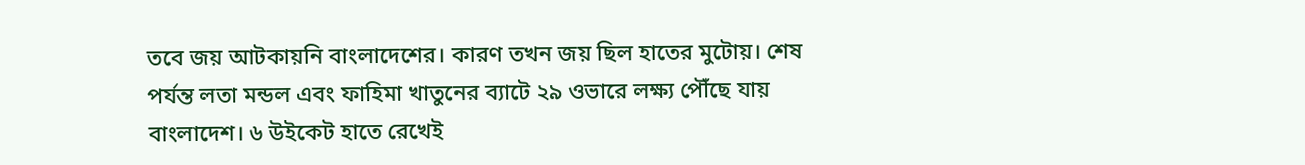তবে জয় আটকায়নি বাংলাদেশের। কারণ তখন জয় ছিল হাতের মুটোয়। শেষ পর্যন্ত লতা মন্ডল এবং ফাহিমা খাতুনের ব্যাটে ২৯ ওভারে লক্ষ্য পৌঁছে যায় বাংলাদেশ। ৬ উইকেট হাতে রেখেই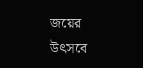জয়ের উৎসবে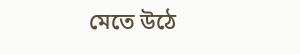মেতে উঠে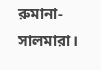রুমানা-সালমারা।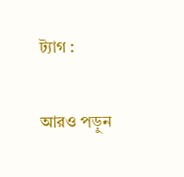ট্যাগ :

আরও পড়ুন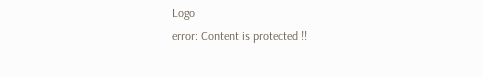Logo
error: Content is protected !!